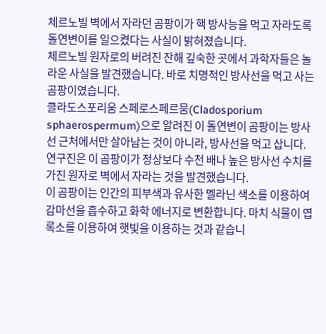체르노빌 벽에서 자라던 곰팡이가 핵 방사능을 먹고 자라도록 돌연변이를 일으켰다는 사실이 밝혀졌습니다.
체르노빌 원자로의 버려진 잔해 깊숙한 곳에서 과학자들은 놀라운 사실을 발견했습니다. 바로 치명적인 방사선을 먹고 사는 곰팡이였습니다.
클라도스포리움 스페로스페르뭄(Cladosporium sphaerospermum)으로 알려진 이 돌연변이 곰팡이는 방사선 근처에서만 살아남는 것이 아니라, 방사선을 먹고 삽니다. 연구진은 이 곰팡이가 정상보다 수천 배나 높은 방사선 수치를 가진 원자로 벽에서 자라는 것을 발견했습니다.
이 곰팡이는 인간의 피부색과 유사한 멜라닌 색소를 이용하여 감마선을 흡수하고 화학 에너지로 변환합니다. 마치 식물이 엽록소를 이용하여 햇빛을 이용하는 것과 같습니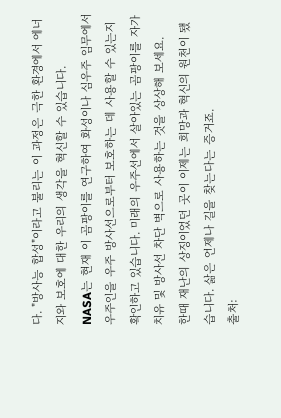다. "방사능 합성"이라고 불리는 이 과정은 극한 환경에서 에너지와 보호에 대한 우리의 생각을 혁신할 수 있습니다.
NASA는 현재 이 곰팡이를 연구하여 화성이나 심우주 임무에서 우주인을 우주 방사선으로부터 보호하는 데 사용할 수 있는지 확인하고 있습니다. 미래의 우주선에서 살아있는 곰팡이를 자가 치유 및 방사선 차단 벽으로 사용하는 것을 상상해 보세요.
한때 재난의 상징이었던 곳이 이제는 희망과 혁신의 원천이 됐습니다. 삶은 언제나 길을 찾는다는 증거죠.
출처: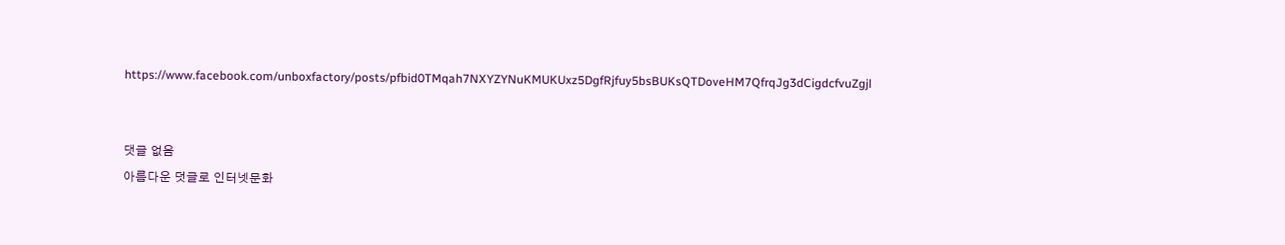https://www.facebook.com/unboxfactory/posts/pfbid0TMqah7NXYZYNuKMUKUxz5DgfRjfuy5bsBUKsQTDoveHM7QfrqJg3dCigdcfvuZgjl


댓글 없음
아름다운 덧글로 인터넷문화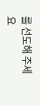를 선도해 주세요